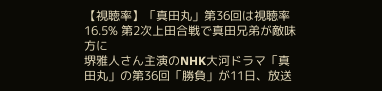【視聴率】「真田丸」第36回は視聴率16.5% 第2次上田合戦で真田兄弟が敵味方に
堺雅人さん主演のNHK大河ドラマ「真田丸」の第36回「勝負」が11日、放送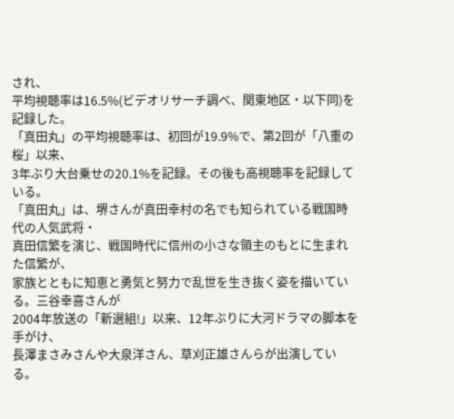され、
平均視聴率は16.5%(ビデオリサーチ調べ、関東地区・以下同)を記録した。
「真田丸」の平均視聴率は、初回が19.9%で、第2回が「八重の桜」以来、
3年ぶり大台乗せの20.1%を記録。その後も高視聴率を記録している。
「真田丸」は、堺さんが真田幸村の名でも知られている戦国時代の人気武将・
真田信繁を演じ、戦国時代に信州の小さな領主のもとに生まれた信繁が、
家族とともに知恵と勇気と努力で乱世を生き抜く姿を描いている。三谷幸喜さんが
2004年放送の「新選組!」以来、12年ぶりに大河ドラマの脚本を手がけ、
長澤まさみさんや大泉洋さん、草刈正雄さんらが出演している。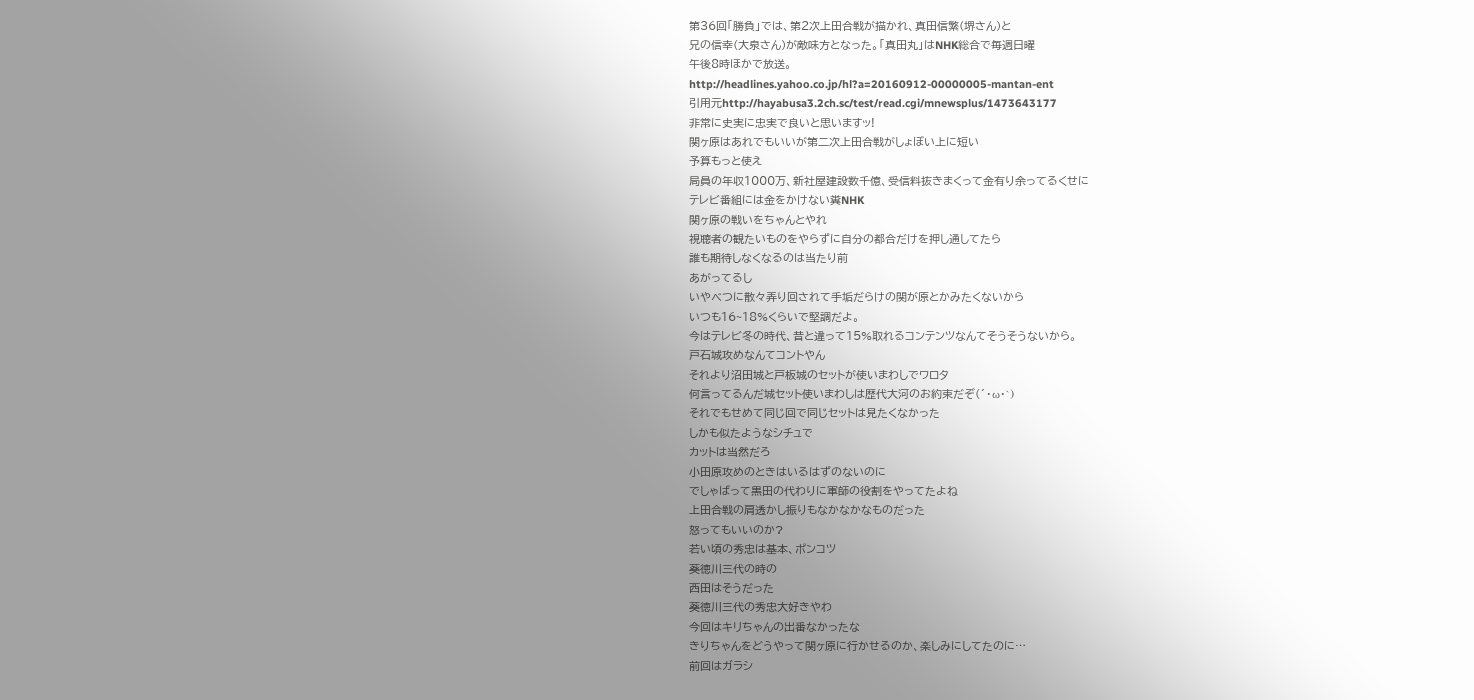第36回「勝負」では、第2次上田合戦が描かれ、真田信繁(堺さん)と
兄の信幸(大泉さん)が敵味方となった。「真田丸」はNHK総合で毎週日曜
午後8時ほかで放送。
http://headlines.yahoo.co.jp/hl?a=20160912-00000005-mantan-ent
引用元http://hayabusa3.2ch.sc/test/read.cgi/mnewsplus/1473643177
非常に史実に忠実で良いと思いますッ!
関ヶ原はあれでもいいが第二次上田合戦がしょぼい上に短い
予算もっと使え
局員の年収1000万、新社屋建設数千億、受信料抜きまくって金有り余ってるくせに
テレビ番組には金をかけない糞NHK
関ヶ原の戦いをちゃんとやれ
視聴者の観たいものをやらずに自分の都合だけを押し通してたら
誰も期待しなくなるのは当たり前
あがってるし
いやべつに散々弄り回されて手垢だらけの関が原とかみたくないから
いつも16~18%くらいで堅調だよ。
今はテレビ冬の時代、昔と違って15%取れるコンテンツなんてそうそうないから。
戸石城攻めなんてコントやん
それより沼田城と戸板城のセットが使いまわしでワロタ
何言ってるんだ城セット使いまわしは歴代大河のお約束だぞ(´・ω・`)
それでもせめて同じ回で同じセットは見たくなかった
しかも似たようなシチュで
カットは当然だろ
小田原攻めのときはいるはずのないのに
でしゃばって黒田の代わりに軍師の役割をやってたよね
上田合戦の肩透かし振りもなかなかなものだった
怒ってもいいのか?
若い頃の秀忠は基本、ポンコツ
葵徳川三代の時の
西田はそうだった
葵徳川三代の秀忠大好きやわ
今回はキリちゃんの出番なかったな
きりちゃんをどうやって関ヶ原に行かせるのか、楽しみにしてたのに…
前回はガラシ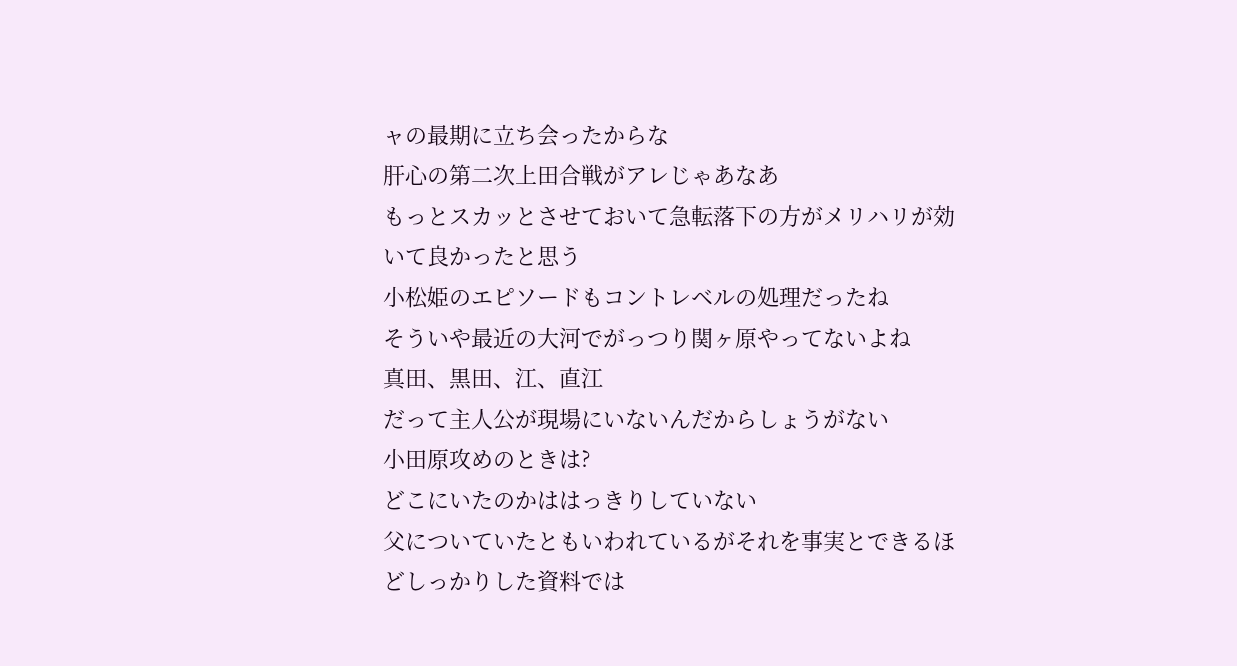ャの最期に立ち会ったからな
肝心の第二次上田合戦がアレじゃあなあ
もっとスカッとさせておいて急転落下の方がメリハリが効いて良かったと思う
小松姫のエピソードもコントレベルの処理だったね
そういや最近の大河でがっつり関ヶ原やってないよね
真田、黒田、江、直江
だって主人公が現場にいないんだからしょうがない
小田原攻めのときは?
どこにいたのかははっきりしていない
父についていたともいわれているがそれを事実とできるほどしっかりした資料では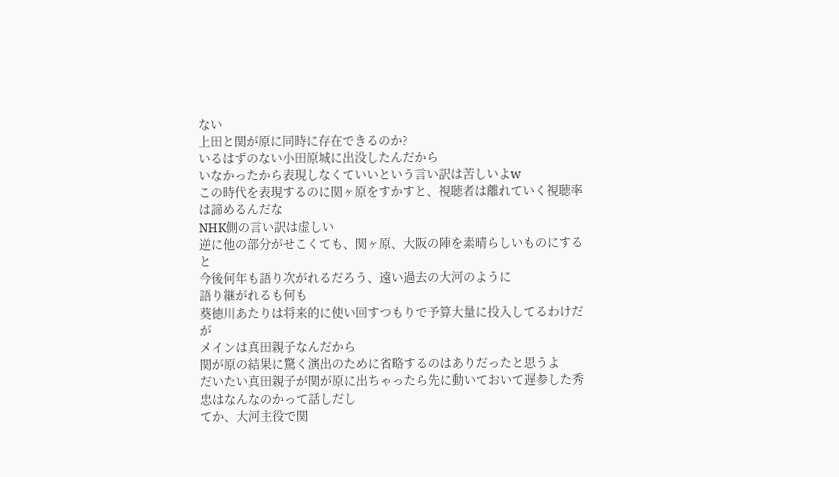ない
上田と関が原に同時に存在できるのか?
いるはずのない小田原城に出没したんだから
いなかったから表現しなくていいという言い訳は苦しいよw
この時代を表現するのに関ヶ原をすかすと、視聴者は離れていく視聴率は諦めるんだな
NHK側の言い訳は虚しい
逆に他の部分がせこくても、関ヶ原、大阪の陣を素晴らしいものにすると
今後何年も語り次がれるだろう、遠い過去の大河のように
語り継がれるも何も
葵徳川あたりは将来的に使い回すつもりで予算大量に投入してるわけだが
メインは真田親子なんだから
関が原の結果に驚く演出のために省略するのはありだったと思うよ
だいたい真田親子が関が原に出ちゃったら先に動いておいて遅参した秀忠はなんなのかって話しだし
てか、大河主役で関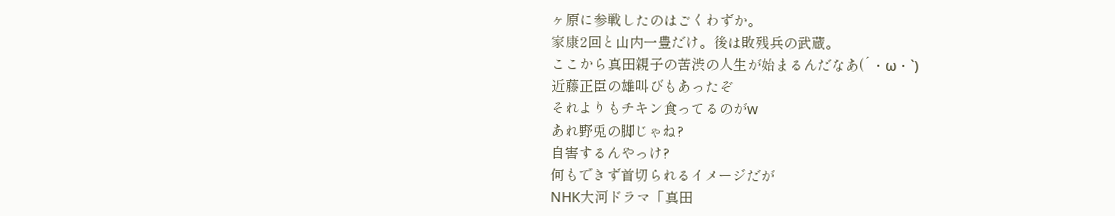ヶ原に参戦したのはごくわずか。
家康2回と山内一豊だけ。後は敗残兵の武蔵。
ここから真田親子の苦渋の人生が始まるんだなあ(´・ω・`)
近藤正臣の雄叫びもあったぞ
それよりもチキン食ってるのがw
あれ野兎の脚じゃね?
自害するんやっけ?
何もできず首切られるイメージだが
NHK大河ドラマ「真田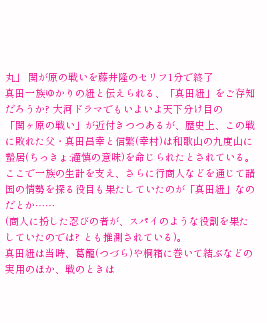丸」 関が原の戦いを藤井隆のセリフ1分で終了
真田一族ゆかりの紐と伝えられる、「真田紐」をご存知だろうか? 大河ドラマでもいよいよ天下分け目の
「関ヶ原の戦い」が近付きつつあるが、歴史上、この戦に敗れた父・真田昌幸と信繁(幸村)は和歌山の九度山に
蟄居(ちっきょ:謹慎の意味)を命じられたとされている。
ここで一族の生計を支え、さらに行商人などを通じて諸国の情勢を探る役目も果たしていたのが「真田紐」なのだとか……
(商人に扮した忍びの者が、スパイのような役割を果たしていたのでは? とも推測されている)。
真田紐は当時、葛籠(つづら)や桐箱に巻いて結ぶなどの実用のほか、戦のときは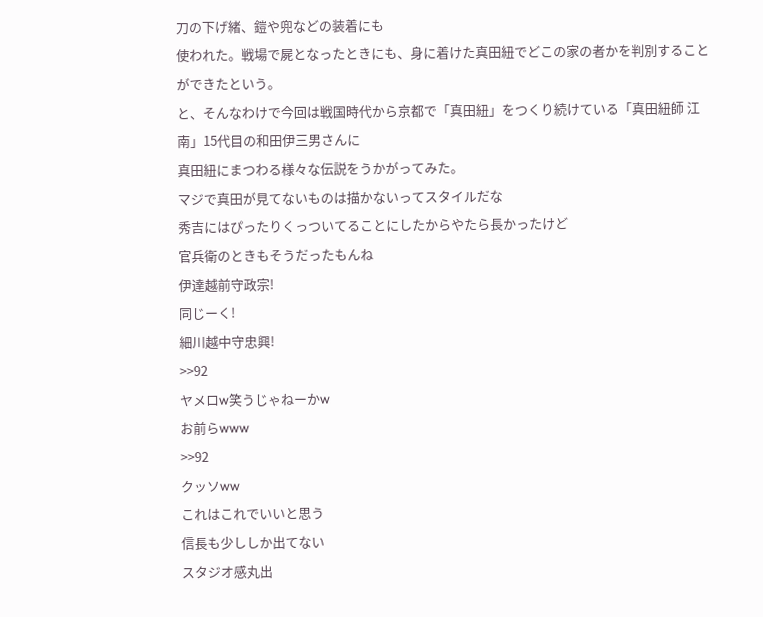刀の下げ緒、鎧や兜などの装着にも
使われた。戦場で屍となったときにも、身に着けた真田紐でどこの家の者かを判別することができたという。
と、そんなわけで今回は戦国時代から京都で「真田紐」をつくり続けている「真田紐師 江南」15代目の和田伊三男さんに
真田紐にまつわる様々な伝説をうかがってみた。
マジで真田が見てないものは描かないってスタイルだな
秀吉にはぴったりくっついてることにしたからやたら長かったけど
官兵衛のときもそうだったもんね
伊達越前守政宗!
同じーく!
細川越中守忠興!
>>92
ヤメロw笑うじゃねーかw
お前らwww
>>92
クッソww
これはこれでいいと思う
信長も少ししか出てない
スタジオ感丸出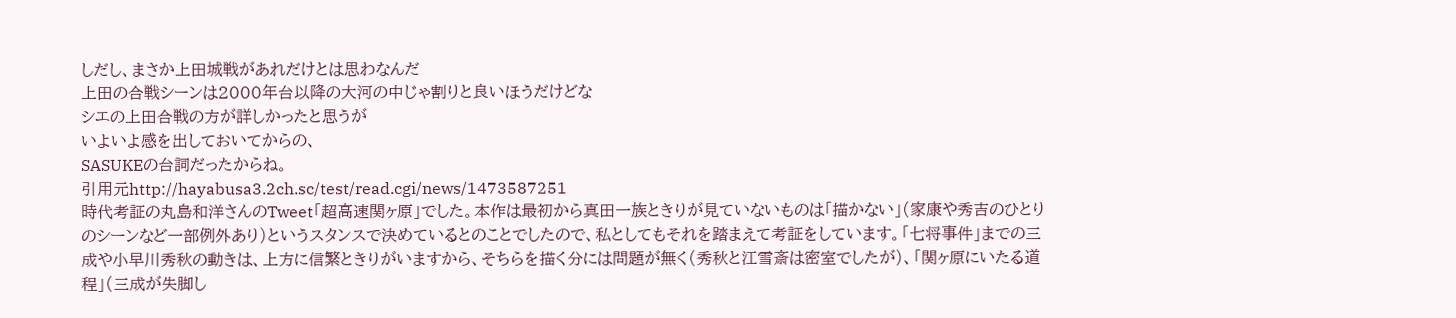しだし、まさか上田城戦があれだけとは思わなんだ
上田の合戦シーンは2000年台以降の大河の中じゃ割りと良いほうだけどな
シエの上田合戦の方が詳しかったと思うが
いよいよ感を出しておいてからの、
SASUKEの台詞だったからね。
引用元http://hayabusa3.2ch.sc/test/read.cgi/news/1473587251
時代考証の丸島和洋さんのTweet「超高速関ヶ原」でした。本作は最初から真田一族ときりが見ていないものは「描かない」(家康や秀吉のひとりのシーンなど一部例外あり)というスタンスで決めているとのことでしたので、私としてもそれを踏まえて考証をしています。「七将事件」までの三成や小早川秀秋の動きは、上方に信繁ときりがいますから、そちらを描く分には問題が無く(秀秋と江雪斎は密室でしたが)、「関ヶ原にいたる道程」(三成が失脚し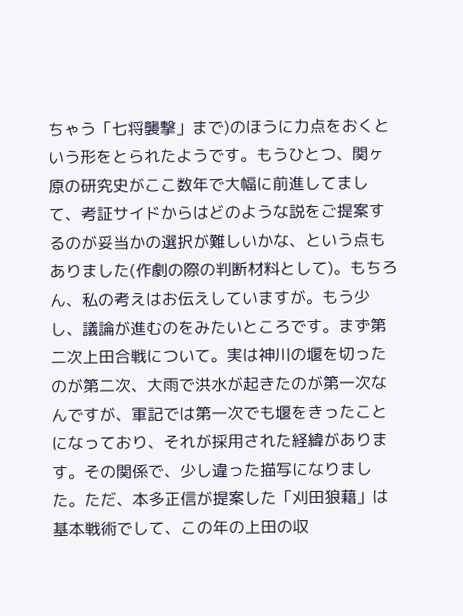ちゃう「七将襲撃」まで)のほうに力点をおくという形をとられたようです。もうひとつ、関ヶ原の研究史がここ数年で大幅に前進してまして、考証サイドからはどのような説をご提案するのが妥当かの選択が難しいかな、という点もありました(作劇の際の判断材料として)。もちろん、私の考えはお伝えしていますが。もう少し、議論が進むのをみたいところです。まず第二次上田合戦について。実は神川の堰を切ったのが第二次、大雨で洪水が起きたのが第一次なんですが、軍記では第一次でも堰をきったことになっており、それが採用された経緯があります。その関係で、少し違った描写になりました。ただ、本多正信が提案した「刈田狼藉」は基本戦術でして、この年の上田の収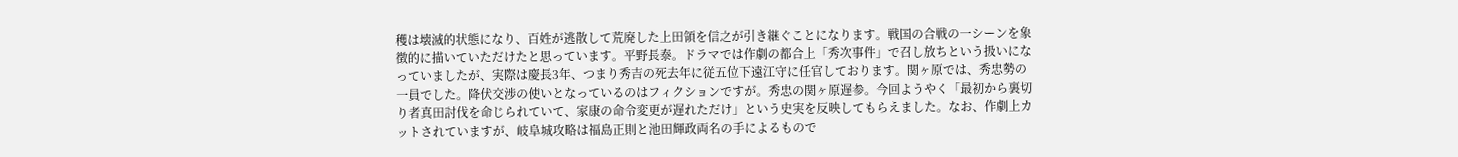穫は壊滅的状態になり、百姓が逃散して荒廃した上田領を信之が引き継ぐことになります。戦国の合戦の一シーンを象徴的に描いていただけたと思っています。平野長泰。ドラマでは作劇の都合上「秀次事件」で召し放ちという扱いになっていましたが、実際は慶長3年、つまり秀吉の死去年に従五位下遠江守に任官しております。関ヶ原では、秀忠勢の一員でした。降伏交渉の使いとなっているのはフィクションですが。秀忠の関ヶ原遅参。今回ようやく「最初から裏切り者真田討伐を命じられていて、家康の命令変更が遅れただけ」という史実を反映してもらえました。なお、作劇上カットされていますが、岐阜城攻略は福島正則と池田輝政両名の手によるもので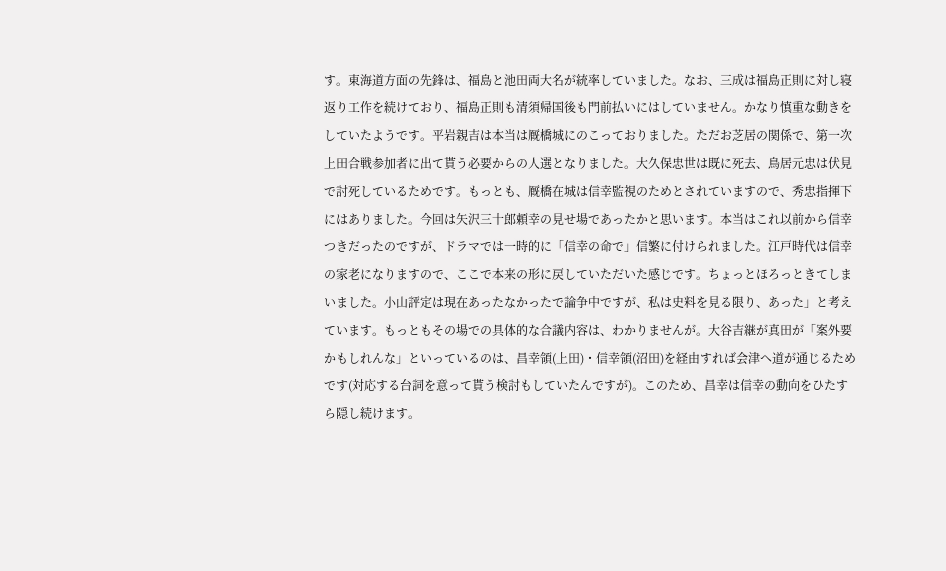す。東海道方面の先鋒は、福島と池田両大名が統率していました。なお、三成は福島正則に対し寝返り工作を続けており、福島正則も清須帰国後も門前払いにはしていません。かなり慎重な動きをしていたようです。平岩親吉は本当は厩橋城にのこっておりました。ただお芝居の関係で、第一次上田合戦参加者に出て貰う必要からの人選となりました。大久保忠世は既に死去、鳥居元忠は伏見で討死しているためです。もっとも、厩橋在城は信幸監視のためとされていますので、秀忠指揮下にはありました。今回は矢沢三十郎頼幸の見せ場であったかと思います。本当はこれ以前から信幸つきだったのですが、ドラマでは一時的に「信幸の命で」信繁に付けられました。江戸時代は信幸の家老になりますので、ここで本来の形に戻していただいた感じです。ちょっとほろっときてしまいました。小山評定は現在あったなかったで論争中ですが、私は史料を見る限り、あった」と考えています。もっともその場での具体的な合議内容は、わかりませんが。大谷吉継が真田が「案外要かもしれんな」といっているのは、昌幸領(上田)・信幸領(沼田)を経由すれば会津へ道が通じるためです(対応する台詞を意って貰う検討もしていたんですが)。このため、昌幸は信幸の動向をひたすら隠し続けます。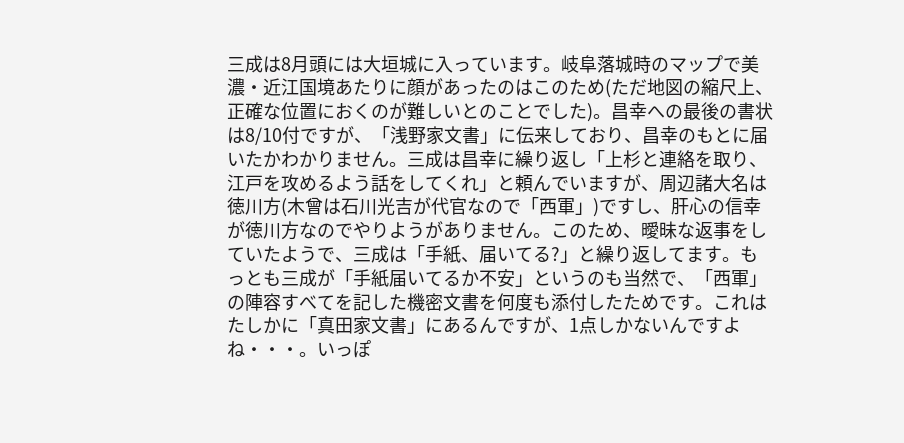三成は8月頭には大垣城に入っています。岐阜落城時のマップで美濃・近江国境あたりに顔があったのはこのため(ただ地図の縮尺上、正確な位置におくのが難しいとのことでした)。昌幸への最後の書状は8/10付ですが、「浅野家文書」に伝来しており、昌幸のもとに届いたかわかりません。三成は昌幸に繰り返し「上杉と連絡を取り、江戸を攻めるよう話をしてくれ」と頼んでいますが、周辺諸大名は徳川方(木曾は石川光吉が代官なので「西軍」)ですし、肝心の信幸が徳川方なのでやりようがありません。このため、曖昧な返事をしていたようで、三成は「手紙、届いてる?」と繰り返してます。もっとも三成が「手紙届いてるか不安」というのも当然で、「西軍」の陣容すべてを記した機密文書を何度も添付したためです。これはたしかに「真田家文書」にあるんですが、1点しかないんですよね・・・。いっぽ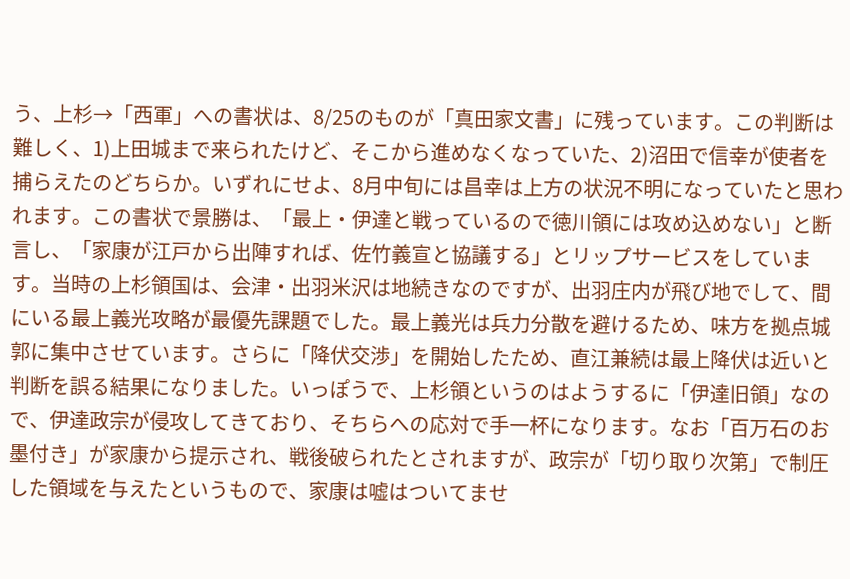う、上杉→「西軍」への書状は、8/25のものが「真田家文書」に残っています。この判断は難しく、1)上田城まで来られたけど、そこから進めなくなっていた、2)沼田で信幸が使者を捕らえたのどちらか。いずれにせよ、8月中旬には昌幸は上方の状況不明になっていたと思われます。この書状で景勝は、「最上・伊達と戦っているので徳川領には攻め込めない」と断言し、「家康が江戸から出陣すれば、佐竹義宣と協議する」とリップサービスをしています。当時の上杉領国は、会津・出羽米沢は地続きなのですが、出羽庄内が飛び地でして、間にいる最上義光攻略が最優先課題でした。最上義光は兵力分散を避けるため、味方を拠点城郭に集中させています。さらに「降伏交渉」を開始したため、直江兼続は最上降伏は近いと判断を誤る結果になりました。いっぽうで、上杉領というのはようするに「伊達旧領」なので、伊達政宗が侵攻してきており、そちらへの応対で手一杯になります。なお「百万石のお墨付き」が家康から提示され、戦後破られたとされますが、政宗が「切り取り次第」で制圧した領域を与えたというもので、家康は嘘はついてませ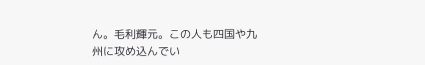ん。毛利輝元。この人も四国や九州に攻め込んでい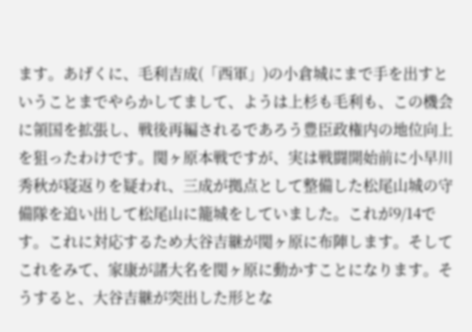ます。あげくに、毛利吉成(「西軍」)の小倉城にまで手を出すということまでやらかしてまして、ようは上杉も毛利も、この機会に領国を拡張し、戦後再編されるであろう豊臣政権内の地位向上を狙ったわけです。関ヶ原本戦ですが、実は戦闘開始前に小早川秀秋が寝返りを疑われ、三成が拠点として整備した松尾山城の守備隊を追い出して松尾山に籠城をしていました。これが9/14です。これに対応するため大谷吉継が関ヶ原に布陣します。そしてこれをみて、家康が諸大名を関ヶ原に動かすことになります。そうすると、大谷吉継が突出した形とな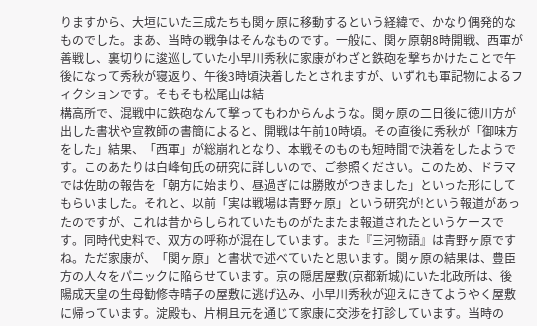りますから、大垣にいた三成たちも関ヶ原に移動するという経緯で、かなり偶発的なものでした。まあ、当時の戦争はそんなものです。一般に、関ヶ原朝8時開戦、西軍が善戦し、裏切りに逡巡していた小早川秀秋に家康がわざと鉄砲を撃ちかけたことで午後になって秀秋が寝返り、午後3時頃決着したとされますが、いずれも軍記物によるフィクションです。そもそも松尾山は結
構高所で、混戦中に鉄砲なんて撃ってもわからんような。関ヶ原の二日後に徳川方が出した書状や宣教師の書簡によると、開戦は午前10時頃。その直後に秀秋が「御味方をした」結果、「西軍」が総崩れとなり、本戦そのものも短時間で決着をしたようです。このあたりは白峰旬氏の研究に詳しいので、ご参照ください。このため、ドラマでは佐助の報告を「朝方に始まり、昼過ぎには勝敗がつきました」といった形にしてもらいました。それと、以前「実は戦場は青野ヶ原」という研究が!という報道があったのですが、これは昔からしられていたものがたまたま報道されたというケースです。同時代史料で、双方の呼称が混在しています。また『三河物語』は青野ヶ原ですね。ただ家康が、「関ヶ原」と書状で述べていたと思います。関ヶ原の結果は、豊臣方の人々をパニックに陥らせています。京の隠居屋敷(京都新城)にいた北政所は、後陽成天皇の生母勧修寺晴子の屋敷に逃げ込み、小早川秀秋が迎えにきてようやく屋敷に帰っています。淀殿も、片桐且元を通じて家康に交渉を打診しています。当時の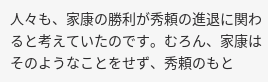人々も、家康の勝利が秀頼の進退に関わると考えていたのです。むろん、家康はそのようなことをせず、秀頼のもと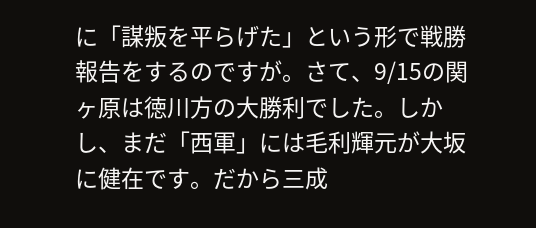に「謀叛を平らげた」という形で戦勝報告をするのですが。さて、9/15の関ヶ原は徳川方の大勝利でした。しかし、まだ「西軍」には毛利輝元が大坂に健在です。だから三成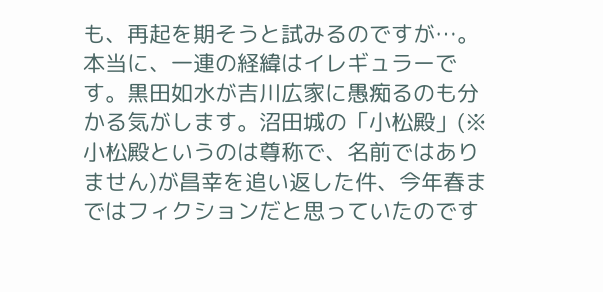も、再起を期そうと試みるのですが…。本当に、一連の経緯はイレギュラーです。黒田如水が吉川広家に愚痴るのも分かる気がします。沼田城の「小松殿」(※小松殿というのは尊称で、名前ではありません)が昌幸を追い返した件、今年春まではフィクションだと思っていたのです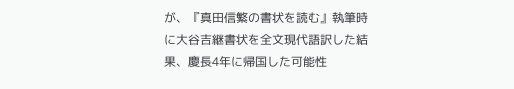が、『真田信繁の書状を読む』執筆時に大谷吉継書状を全文現代語訳した結果、慶長4年に帰国した可能性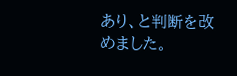あり、と判断を改めました。